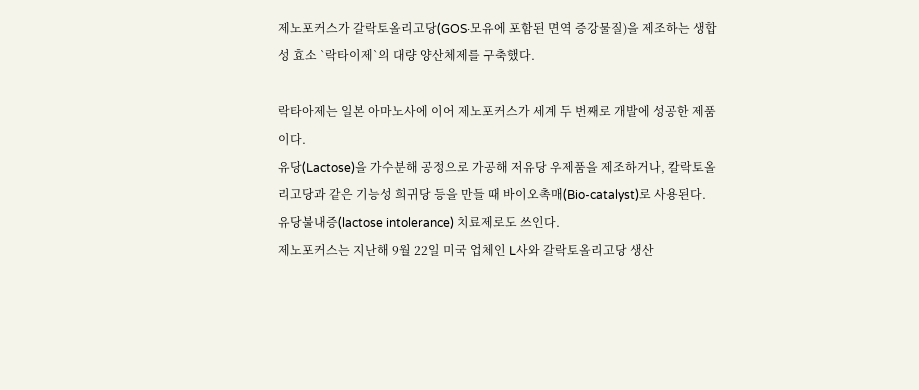제노포커스가 갈락토올리고당(GOS·모유에 포함된 면역 증강물질)을 제조하는 생합성 효소 `락타이제`의 대량 양산체제를 구축했다.

락타아제는 일본 아마노사에 이어 제노포커스가 세계 두 번째로 개발에 성공한 제품이다.
유당(Lactose)을 가수분해 공정으로 가공해 저유당 우제품을 제조하거나, 칼락토올리고당과 같은 기능성 희귀당 등을 만들 때 바이오촉매(Bio-catalyst)로 사용된다. 유당불내증(lactose intolerance) 치료제로도 쓰인다.
제노포커스는 지난해 9월 22일 미국 업체인 L사와 갈락토올리고당 생산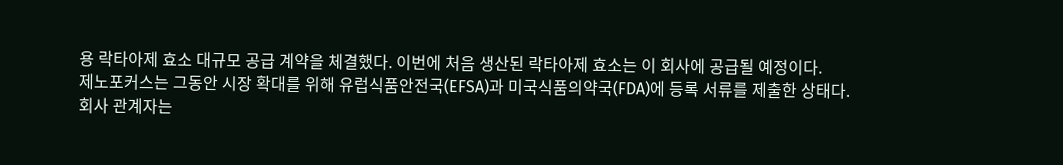용 락타아제 효소 대규모 공급 계약을 체결했다. 이번에 처음 생산된 락타아제 효소는 이 회사에 공급될 예정이다.
제노포커스는 그동안 시장 확대를 위해 유럽식품안전국(EFSA)과 미국식품의약국(FDA)에 등록 서류를 제출한 상태다.
회사 관계자는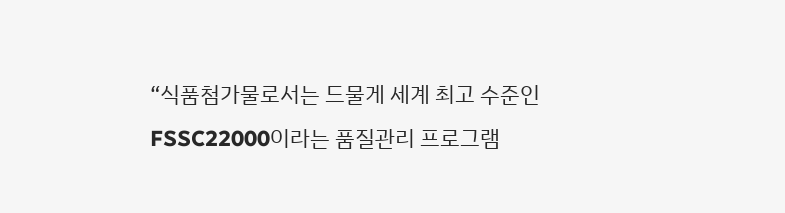“식품첨가물로서는 드물게 세계 최고 수준인 FSSC22000이라는 품질관리 프로그램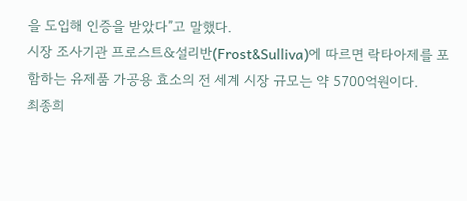을 도입해 인증을 받았다”고 말했다.
시장 조사기관 프로스트&설리반(Frost&Sulliva)에 따르면 락타아제를 포함하는 유제품 가공용 효소의 전 세계 시장 규모는 약 5700억원이다.
최종희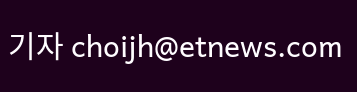기자 choijh@etnews.com